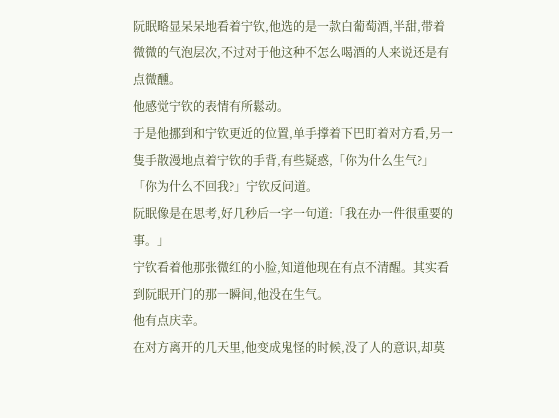阮眠略显呆呆地看着宁钦,他选的是一款白葡萄酒,半甜,带着微微的气泡层次,不过对于他这种不怎么喝酒的人来说还是有点微醺。
他感觉宁钦的表情有所鬆动。
于是他挪到和宁钦更近的位置,单手撑着下巴盯着对方看,另一隻手散漫地点着宁钦的手背,有些疑惑,「你为什么生气?」
「你为什么不回我?」宁钦反问道。
阮眠像是在思考,好几秒后一字一句道:「我在办一件很重要的事。」
宁钦看着他那张微红的小脸,知道他现在有点不清醒。其实看到阮眠开门的那一瞬间,他没在生气。
他有点庆幸。
在对方离开的几天里,他变成鬼怪的时候,没了人的意识,却莫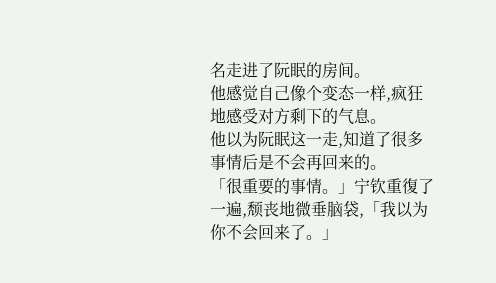名走进了阮眠的房间。
他感觉自己像个变态一样,疯狂地感受对方剩下的气息。
他以为阮眠这一走,知道了很多事情后是不会再回来的。
「很重要的事情。」宁钦重復了一遍,颓丧地微垂脑袋,「我以为你不会回来了。」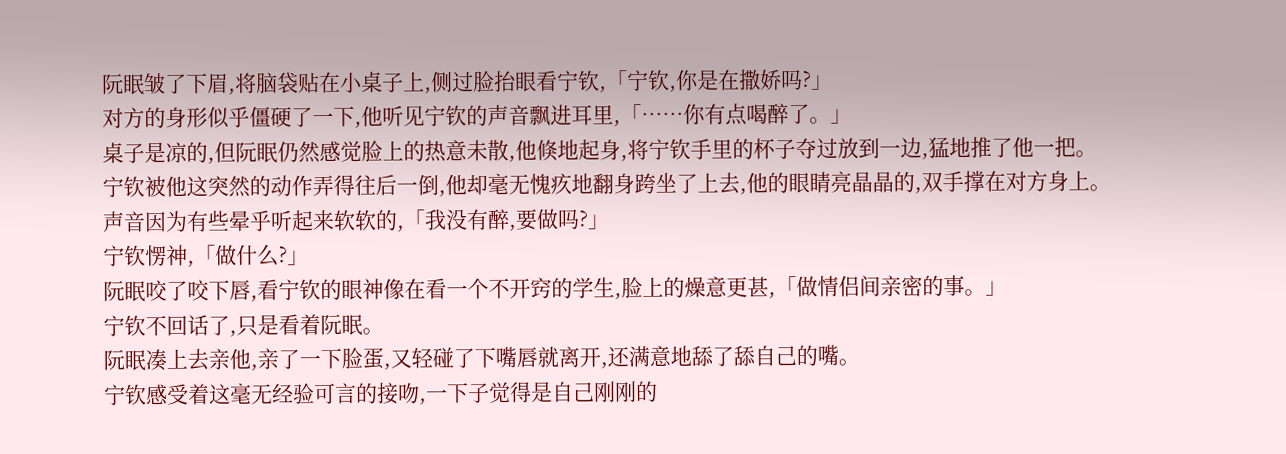阮眠皱了下眉,将脑袋贴在小桌子上,侧过脸抬眼看宁钦,「宁钦,你是在撒娇吗?」
对方的身形似乎僵硬了一下,他听见宁钦的声音飘进耳里,「……你有点喝醉了。」
桌子是凉的,但阮眠仍然感觉脸上的热意未散,他倏地起身,将宁钦手里的杯子夺过放到一边,猛地推了他一把。
宁钦被他这突然的动作弄得往后一倒,他却毫无愧疚地翻身跨坐了上去,他的眼睛亮晶晶的,双手撑在对方身上。
声音因为有些晕乎听起来软软的,「我没有醉,要做吗?」
宁钦愣神,「做什么?」
阮眠咬了咬下唇,看宁钦的眼神像在看一个不开窍的学生,脸上的燥意更甚,「做情侣间亲密的事。」
宁钦不回话了,只是看着阮眠。
阮眠凑上去亲他,亲了一下脸蛋,又轻碰了下嘴唇就离开,还满意地舔了舔自己的嘴。
宁钦感受着这毫无经验可言的接吻,一下子觉得是自己刚刚的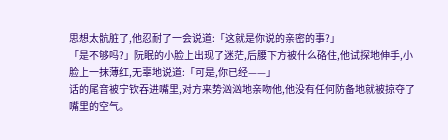思想太骯脏了,他忍耐了一会说道:「这就是你说的亲密的事?」
「是不够吗?」阮眠的小脸上出现了迷茫,后腰下方被什么硌住,他试探地伸手,小脸上一抹薄红,无辜地说道:「可是,你已经——」
话的尾音被宁钦吞进嘴里,对方来势汹汹地亲吻他,他没有任何防备地就被掠夺了嘴里的空气。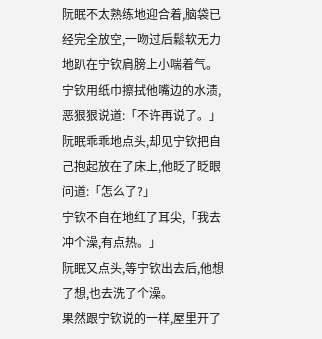阮眠不太熟练地迎合着,脑袋已经完全放空,一吻过后鬆软无力地趴在宁钦肩膀上小喘着气。
宁钦用纸巾擦拭他嘴边的水渍,恶狠狠说道:「不许再说了。」
阮眠乖乖地点头,却见宁钦把自己抱起放在了床上,他眨了眨眼问道:「怎么了?」
宁钦不自在地红了耳尖,「我去冲个澡,有点热。」
阮眠又点头,等宁钦出去后,他想了想,也去洗了个澡。
果然跟宁钦说的一样,屋里开了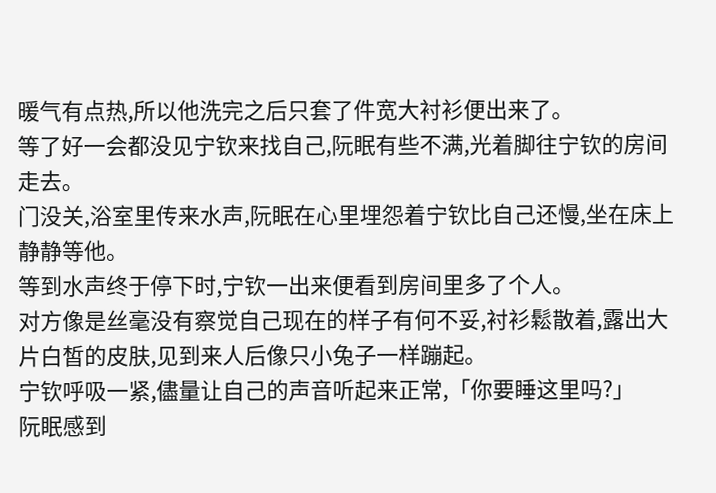暖气有点热,所以他洗完之后只套了件宽大衬衫便出来了。
等了好一会都没见宁钦来找自己,阮眠有些不满,光着脚往宁钦的房间走去。
门没关,浴室里传来水声,阮眠在心里埋怨着宁钦比自己还慢,坐在床上静静等他。
等到水声终于停下时,宁钦一出来便看到房间里多了个人。
对方像是丝毫没有察觉自己现在的样子有何不妥,衬衫鬆散着,露出大片白皙的皮肤,见到来人后像只小兔子一样蹦起。
宁钦呼吸一紧,儘量让自己的声音听起来正常,「你要睡这里吗?」
阮眠感到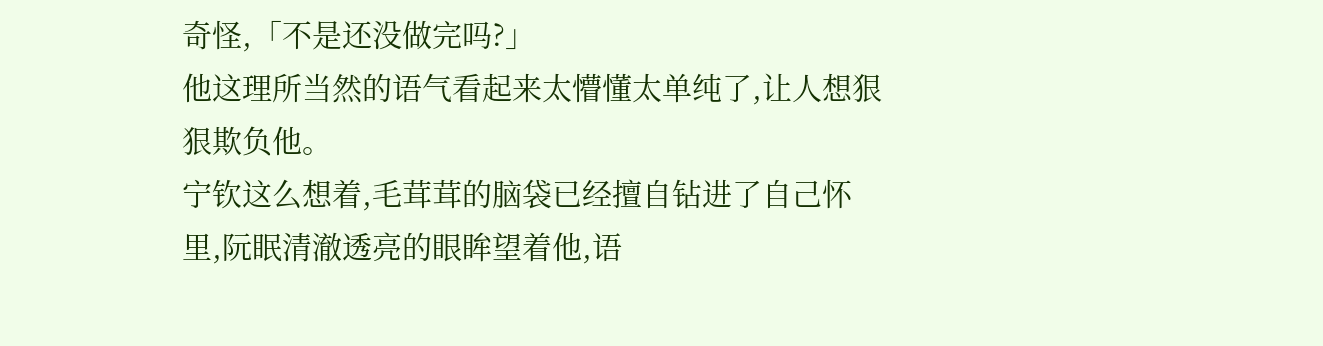奇怪,「不是还没做完吗?」
他这理所当然的语气看起来太懵懂太单纯了,让人想狠狠欺负他。
宁钦这么想着,毛茸茸的脑袋已经擅自钻进了自己怀里,阮眠清澈透亮的眼眸望着他,语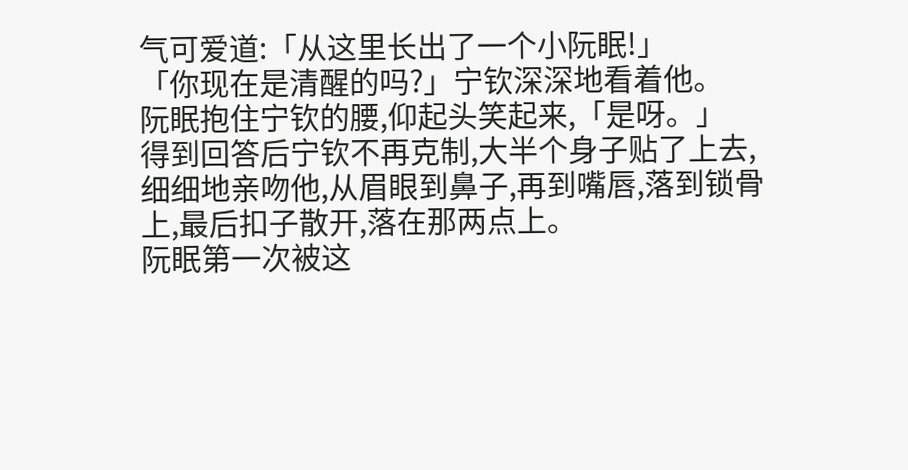气可爱道:「从这里长出了一个小阮眠!」
「你现在是清醒的吗?」宁钦深深地看着他。
阮眠抱住宁钦的腰,仰起头笑起来,「是呀。」
得到回答后宁钦不再克制,大半个身子贴了上去,细细地亲吻他,从眉眼到鼻子,再到嘴唇,落到锁骨上,最后扣子散开,落在那两点上。
阮眠第一次被这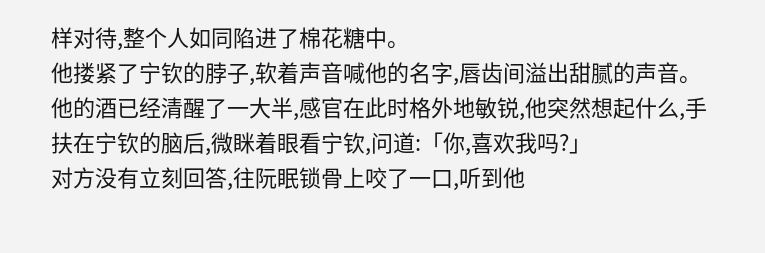样对待,整个人如同陷进了棉花糖中。
他搂紧了宁钦的脖子,软着声音喊他的名字,唇齿间溢出甜腻的声音。
他的酒已经清醒了一大半,感官在此时格外地敏锐,他突然想起什么,手扶在宁钦的脑后,微眯着眼看宁钦,问道:「你,喜欢我吗?」
对方没有立刻回答,往阮眠锁骨上咬了一口,听到他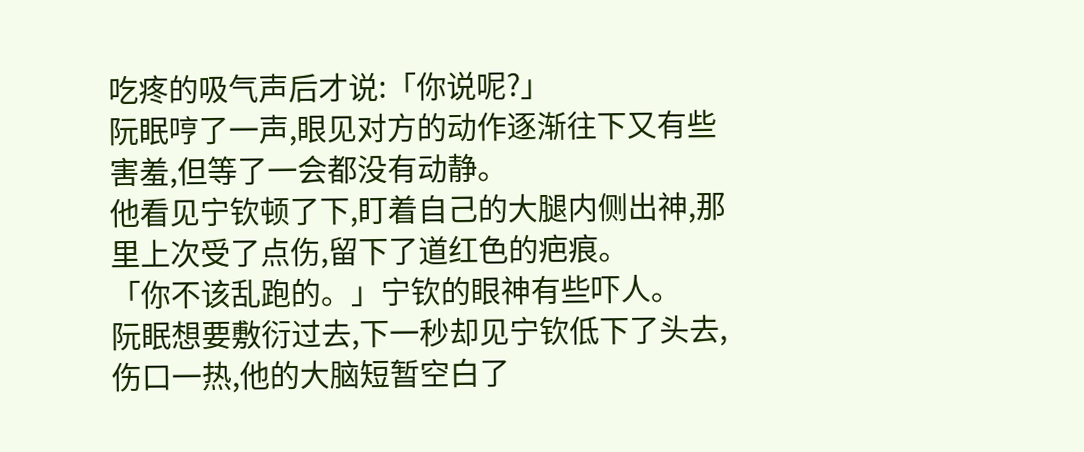吃疼的吸气声后才说:「你说呢?」
阮眠哼了一声,眼见对方的动作逐渐往下又有些害羞,但等了一会都没有动静。
他看见宁钦顿了下,盯着自己的大腿内侧出神,那里上次受了点伤,留下了道红色的疤痕。
「你不该乱跑的。」宁钦的眼神有些吓人。
阮眠想要敷衍过去,下一秒却见宁钦低下了头去,伤口一热,他的大脑短暂空白了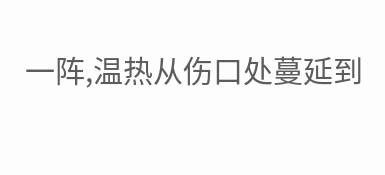一阵,温热从伤口处蔓延到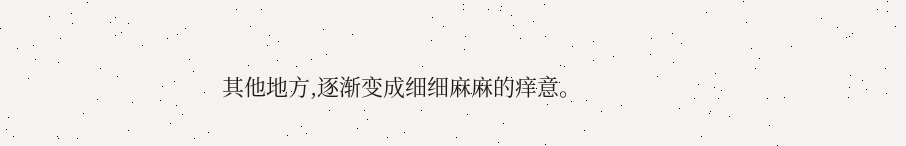其他地方,逐渐变成细细麻麻的痒意。